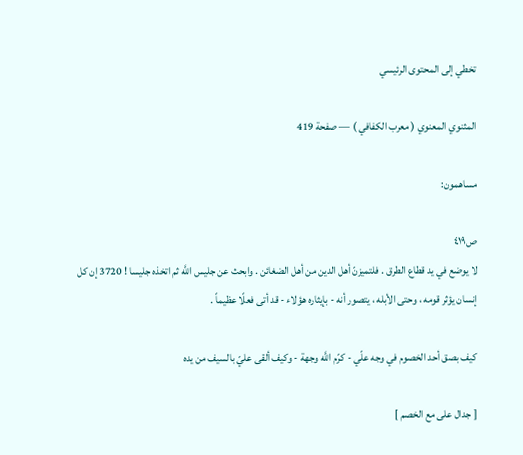تخطي إلى المحتوى الرئيسي

المثنوي المعنوي ( معرب الكفافي ) — صفحة 419

مساهمون:

ص٤١٩
لا يوضع في يد قطاع الطرق . فلتميزنّ أهل الدين من أهل الضغائن . وابحث عن جليس اللَّه ثم اتخذه جليسا ! 3720 إن كل إنسان يؤثر قومه ، وحتى الأبله ، يتصور أنه - بإيثاره هؤلاء - قد أتى فعلًا عظيماً .

كيف بصق أحد الخصوم في وجه علّي - كرّم اللَّه وجهة - وكيف ألقى عليّ بالسيف من يده

[ جدال على مع الخصم ]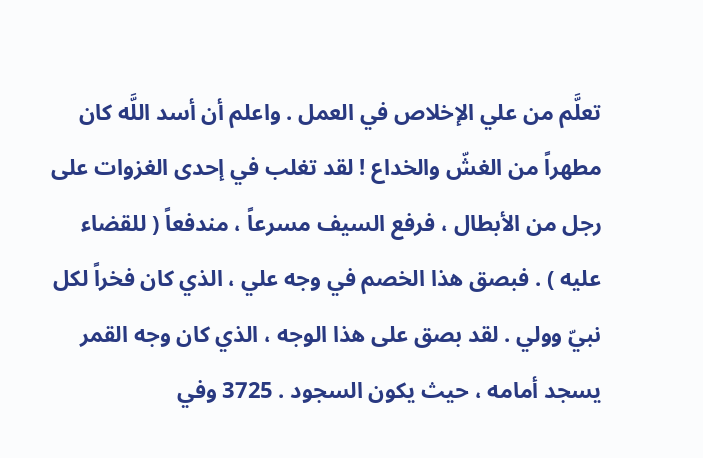تعلَّم من علي الإخلاص في العمل . واعلم أن أسد اللَّه كان مطهراً من الغشّ والخداع ! لقد تغلب في إحدى الغزوات على رجل من الأبطال ، فرفع السيف مسرعاً ، مندفعاً ( للقضاء عليه ) . فبصق هذا الخصم في وجه علي ، الذي كان فخراً لكل نبيّ وولي . لقد بصق على هذا الوجه ، الذي كان وجه القمر يسجد أمامه ، حيث يكون السجود . 3725 وفي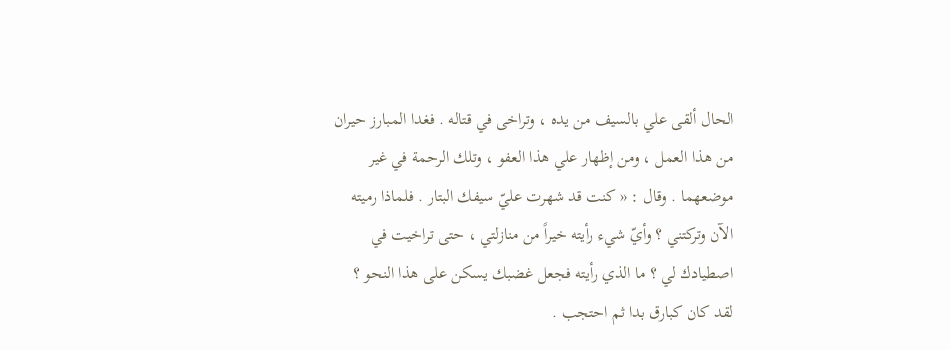الحال ألقى علي بالسيف من يده ، وتراخى في قتاله . فغدا المبارز حيران من هذا العمل ، ومن إظهار علي هذا العفو ، وتلك الرحمة في غير موضعهما . وقال : « كنت قد شهرت عليّ سيفك البتار . فلماذا رميته الآن وتركتني ؟ وأيّ شيء رأيته خيراً من منازلتي ، حتى تراخيت في اصطيادك لي ؟ ما الذي رأيته فجعل غضبك يسكن على هذا النحو ؟ لقد كان كبارق بدا ثم احتجب .